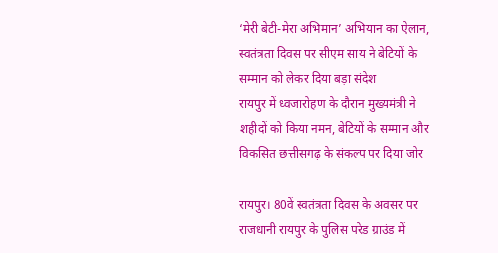‘मेरी बेटी-मेरा अभिमान’ अभियान का ऐलान, स्वतंत्रता दिवस पर सीएम साय ने बेटियों के सम्मान को लेकर दिया बड़ा संदेश
रायपुर में ध्वजारोहण के दौरान मुख्यमंत्री ने शहीदों को किया नमन, बेटियों के सम्मान और विकसित छत्तीसगढ़ के संकल्प पर दिया जोर

रायपुर। 80वें स्वतंत्रता दिवस के अवसर पर राजधानी रायपुर के पुलिस परेड ग्राउंड में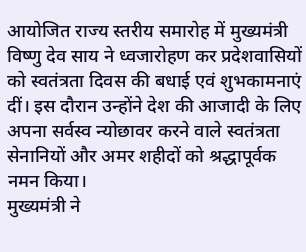आयोजित राज्य स्तरीय समारोह में मुख्यमंत्री विष्णु देव साय ने ध्वजारोहण कर प्रदेशवासियों को स्वतंत्रता दिवस की बधाई एवं शुभकामनाएं दीं। इस दौरान उन्होंने देश की आजादी के लिए अपना सर्वस्व न्योछावर करने वाले स्वतंत्रता सेनानियों और अमर शहीदों को श्रद्धापूर्वक नमन किया।
मुख्यमंत्री ने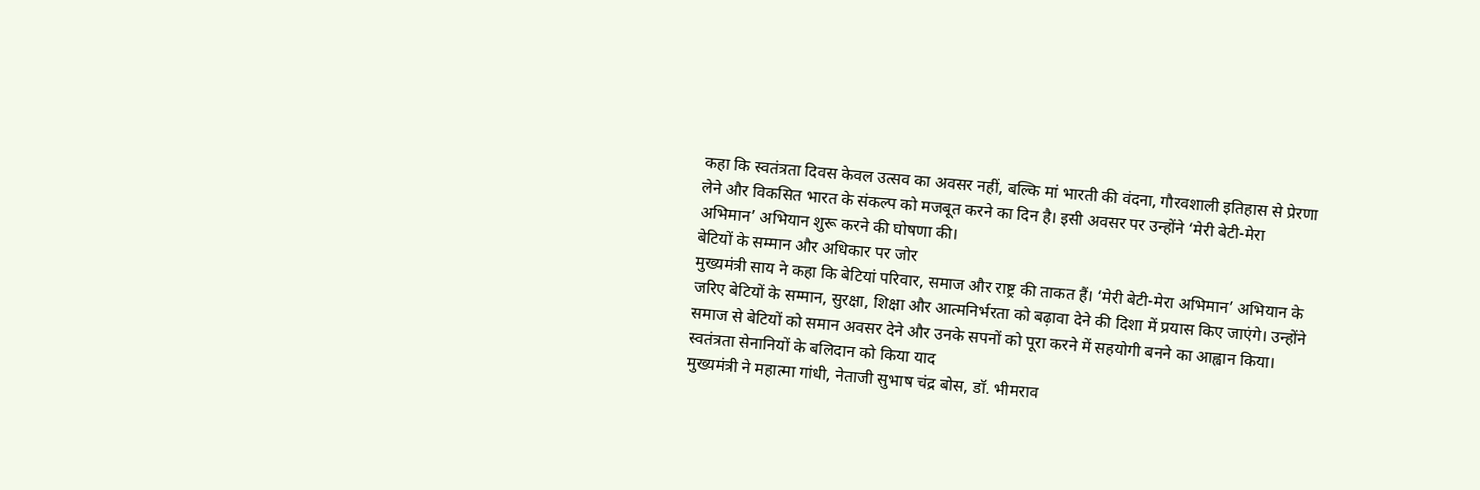कहा कि स्वतंत्रता दिवस केवल उत्सव का अवसर नहीं, बल्कि मां भारती की वंदना, गौरवशाली इतिहास से प्रेरणा लेने और विकसित भारत के संकल्प को मजबूत करने का दिन है। इसी अवसर पर उन्होंने ‘मेरी बेटी-मेरा अभिमान’ अभियान शुरू करने की घोषणा की।
बेटियों के सम्मान और अधिकार पर जोर
मुख्यमंत्री साय ने कहा कि बेटियां परिवार, समाज और राष्ट्र की ताकत हैं। ‘मेरी बेटी-मेरा अभिमान’ अभियान के जरिए बेटियों के सम्मान, सुरक्षा, शिक्षा और आत्मनिर्भरता को बढ़ावा देने की दिशा में प्रयास किए जाएंगे। उन्होंने समाज से बेटियों को समान अवसर देने और उनके सपनों को पूरा करने में सहयोगी बनने का आह्वान किया।
स्वतंत्रता सेनानियों के बलिदान को किया याद
मुख्यमंत्री ने महात्मा गांधी, नेताजी सुभाष चंद्र बोस, डॉ. भीमराव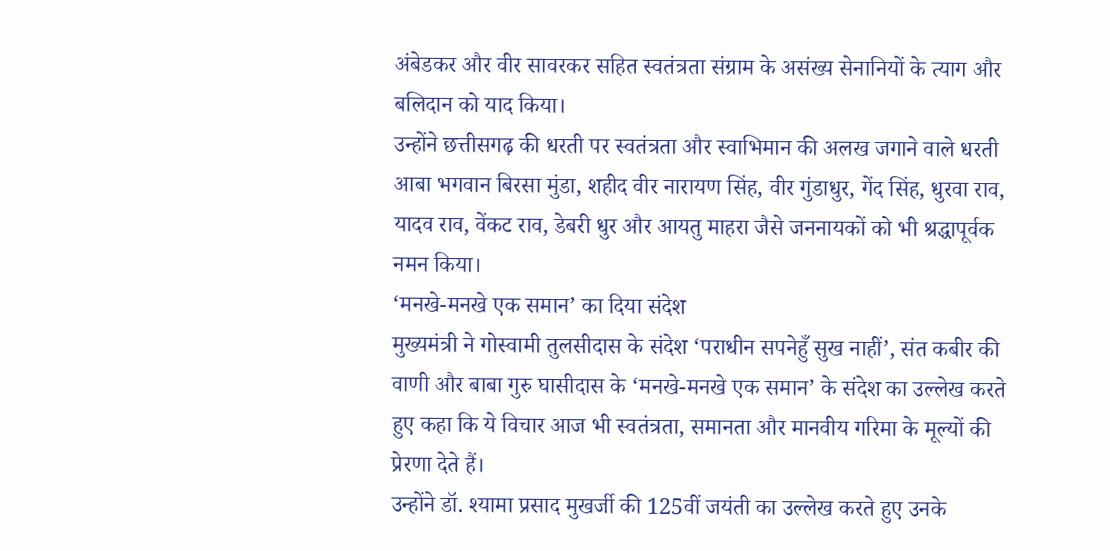अंबेडकर और वीर सावरकर सहित स्वतंत्रता संग्राम के असंख्य सेनानियों के त्याग और बलिदान को याद किया।
उन्होंने छत्तीसगढ़ की धरती पर स्वतंत्रता और स्वाभिमान की अलख जगाने वाले धरती आबा भगवान बिरसा मुंडा, शहीद वीर नारायण सिंह, वीर गुंडाधुर, गेंद सिंह, धुरवा राव, यादव राव, वेंकट राव, डेबरी धुर और आयतु माहरा जैसे जननायकों को भी श्रद्धापूर्वक नमन किया।
‘मनखे-मनखे एक समान’ का दिया संदेश
मुख्यमंत्री ने गोस्वामी तुलसीदास के संदेश ‘पराधीन सपनेहुँ सुख नाहीं’, संत कबीर की वाणी और बाबा गुरु घासीदास के ‘मनखे-मनखे एक समान’ के संदेश का उल्लेख करते हुए कहा कि ये विचार आज भी स्वतंत्रता, समानता और मानवीय गरिमा के मूल्यों की प्रेरणा देते हैं।
उन्होंने डॉ. श्यामा प्रसाद मुखर्जी की 125वीं जयंती का उल्लेख करते हुए उनके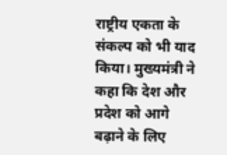राष्ट्रीय एकता के संकल्प को भी याद किया। मुख्यमंत्री ने कहा कि देश और प्रदेश को आगे बढ़ाने के लिए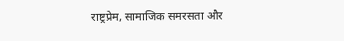राष्ट्रप्रेम, सामाजिक समरसता और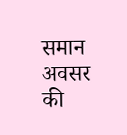समान अवसर की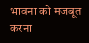भावना को मजबूत करना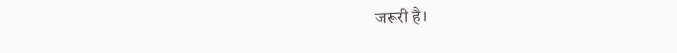जरूरी है।